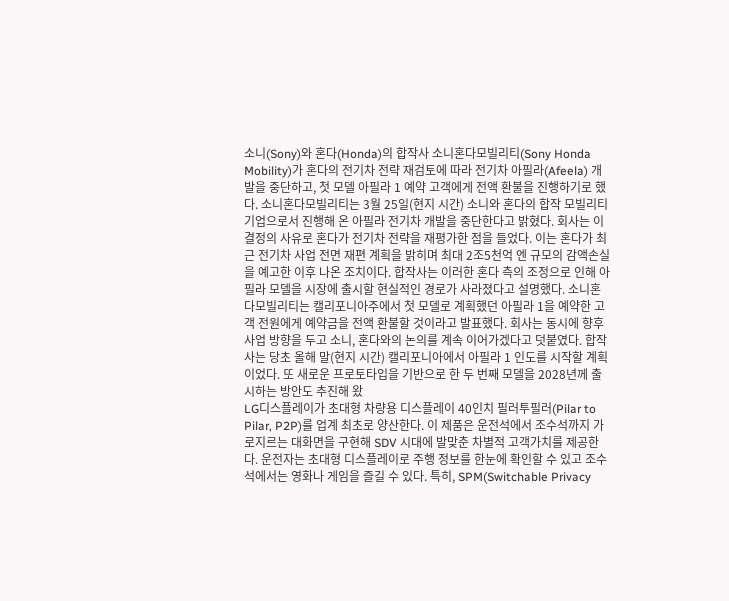소니(Sony)와 혼다(Honda)의 합작사 소니혼다모빌리티(Sony Honda Mobility)가 혼다의 전기차 전략 재검토에 따라 전기차 아필라(Afeela) 개발을 중단하고, 첫 모델 아필라 1 예약 고객에게 전액 환불을 진행하기로 했다. 소니혼다모빌리티는 3월 25일(현지 시간) 소니와 혼다의 합작 모빌리티 기업으로서 진행해 온 아필라 전기차 개발을 중단한다고 밝혔다. 회사는 이 결정의 사유로 혼다가 전기차 전략을 재평가한 점을 들었다. 이는 혼다가 최근 전기차 사업 전면 재편 계획을 밝히며 최대 2조5천억 엔 규모의 감액손실을 예고한 이후 나온 조치이다. 합작사는 이러한 혼다 측의 조정으로 인해 아필라 모델을 시장에 출시할 현실적인 경로가 사라졌다고 설명했다. 소니혼다모빌리티는 캘리포니아주에서 첫 모델로 계획했던 아필라 1을 예약한 고객 전원에게 예약금을 전액 환불할 것이라고 발표했다. 회사는 동시에 향후 사업 방향을 두고 소니, 혼다와의 논의를 계속 이어가겠다고 덧붙였다. 합작사는 당초 올해 말(현지 시간) 캘리포니아에서 아필라 1 인도를 시작할 계획이었다. 또 새로운 프로토타입을 기반으로 한 두 번째 모델을 2028년께 출시하는 방안도 추진해 왔
LG디스플레이가 초대형 차량용 디스플레이 40인치 필러투필러(Pilar to Pilar, P2P)를 업계 최초로 양산한다. 이 제품은 운전석에서 조수석까지 가로지르는 대화면을 구현해 SDV 시대에 발맞춘 차별적 고객가치를 제공한다. 운전자는 초대형 디스플레이로 주행 정보를 한눈에 확인할 수 있고 조수석에서는 영화나 게임을 즐길 수 있다. 특히, SPM(Switchable Privacy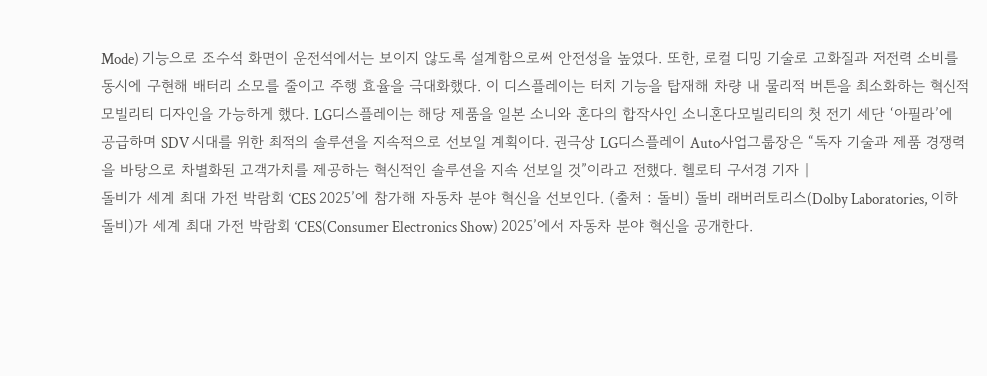Mode) 기능으로 조수석 화면이 운전석에서는 보이지 않도록 설계함으로써 안전성을 높였다. 또한, 로컬 디밍 기술로 고화질과 저전력 소비를 동시에 구현해 배터리 소모를 줄이고 주행 효율을 극대화했다. 이 디스플레이는 터치 기능을 탑재해 차량 내 물리적 버튼을 최소화하는 혁신적 모빌리티 디자인을 가능하게 했다. LG디스플레이는 해당 제품을 일본 소니와 혼다의 합작사인 소니혼다모빌리티의 첫 전기 세단 ‘아필라’에 공급하며 SDV 시대를 위한 최적의 솔루션을 지속적으로 선보일 계획이다. 권극상 LG디스플레이 Auto사업그룹장은 “독자 기술과 제품 경쟁력을 바탕으로 차별화된 고객가치를 제공하는 혁신적인 솔루션을 지속 선보일 것”이라고 전했다. 헬로티 구서경 기자 |
돌비가 세계 최대 가전 박람회 ‘CES 2025’에 참가해 자동차 분야 혁신을 선보인다. (출처 : 돌비) 돌비 래버러토리스(Dolby Laboratories, 이하 돌비)가 세계 최대 가전 박람회 ‘CES(Consumer Electronics Show) 2025’에서 자동차 분야 혁신을 공개한다.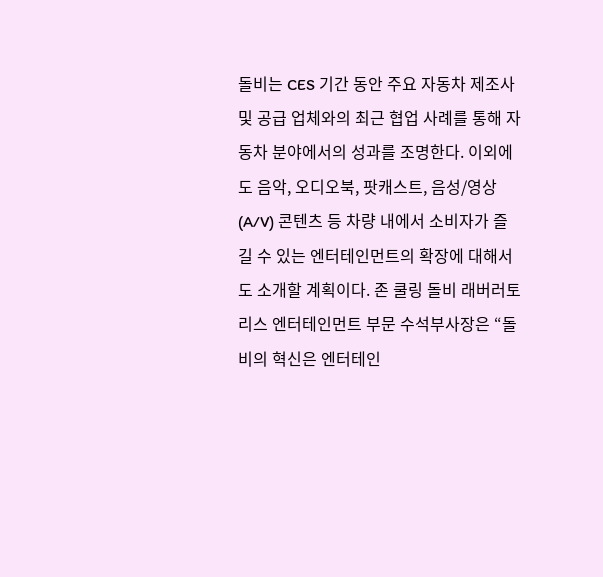돌비는 CES 기간 동안 주요 자동차 제조사 및 공급 업체와의 최근 협업 사례를 통해 자동차 분야에서의 성과를 조명한다. 이외에도 음악, 오디오북, 팟캐스트, 음성/영상(A/V) 콘텐츠 등 차량 내에서 소비자가 즐길 수 있는 엔터테인먼트의 확장에 대해서도 소개할 계획이다. 존 쿨링 돌비 래버러토리스 엔터테인먼트 부문 수석부사장은 “돌비의 혁신은 엔터테인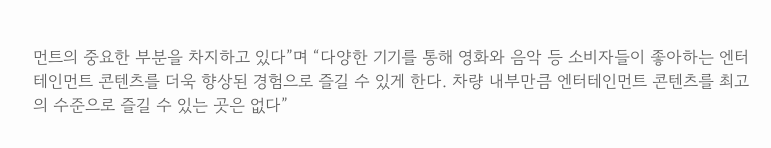먼트의 중요한 부분을 차지하고 있다”며 “다양한 기기를 통해 영화와 음악 등 소비자들이 좋아하는 엔터테인먼트 콘텐츠를 더욱 향상된 경험으로 즐길 수 있게 한다. 차량 내부만큼 엔터테인먼트 콘텐츠를 최고의 수준으로 즐길 수 있는 곳은 없다”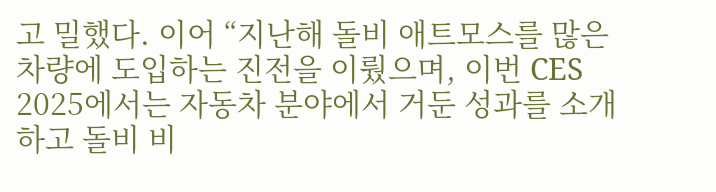고 밀했다. 이어 “지난해 돌비 애트모스를 많은 차량에 도입하는 진전을 이뤘으며, 이번 CES 2025에서는 자동차 분야에서 거둔 성과를 소개하고 돌비 비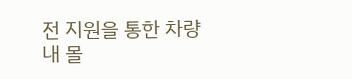전 지원을 통한 차량 내 몰